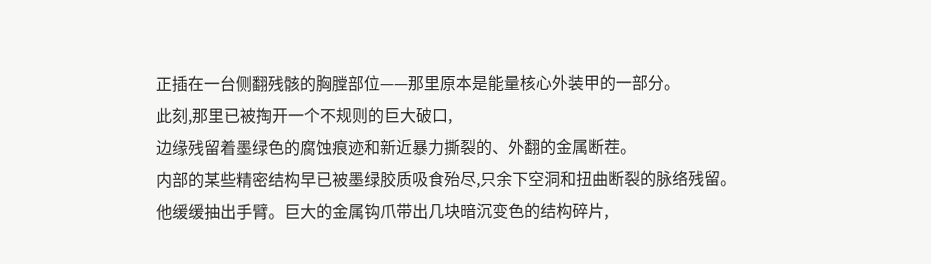正插在一台侧翻残骸的胸膛部位——那里原本是能量核心外装甲的一部分。
此刻,那里已被掏开一个不规则的巨大破口,
边缘残留着墨绿色的腐蚀痕迹和新近暴力撕裂的、外翻的金属断茬。
内部的某些精密结构早已被墨绿胶质吸食殆尽,只余下空洞和扭曲断裂的脉络残留。
他缓缓抽出手臂。巨大的金属钩爪带出几块暗沉变色的结构碎片,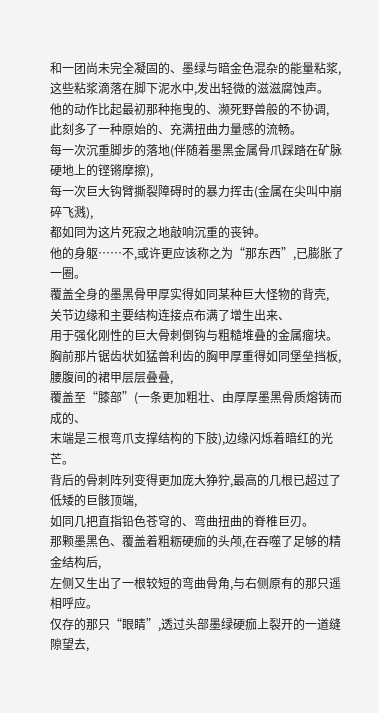和一团尚未完全凝固的、墨绿与暗金色混杂的能量粘浆,
这些粘浆滴落在脚下泥水中,发出轻微的滋滋腐蚀声。
他的动作比起最初那种拖曳的、濒死野兽般的不协调,
此刻多了一种原始的、充满扭曲力量感的流畅。
每一次沉重脚步的落地(伴随着墨黑金属骨爪踩踏在矿脉硬地上的铿锵摩擦),
每一次巨大钩臂撕裂障碍时的暴力挥击(金属在尖叫中崩碎飞溅),
都如同为这片死寂之地敲响沉重的丧钟。
他的身躯……不,或许更应该称之为“那东西”,已膨胀了一圈。
覆盖全身的墨黑骨甲厚实得如同某种巨大怪物的背壳,
关节边缘和主要结构连接点布满了增生出来、
用于强化刚性的巨大骨刺倒钩与粗糙堆叠的金属瘤块。
胸前那片锯齿状如猛兽利齿的胸甲厚重得如同堡垒挡板,腰腹间的裙甲层层叠叠,
覆盖至“膝部”(一条更加粗壮、由厚厚墨黑骨质熔铸而成的、
末端是三根弯爪支撑结构的下肢),边缘闪烁着暗红的光芒。
背后的骨刺阵列变得更加庞大狰狞,最高的几根已超过了低矮的巨骸顶端,
如同几把直指铅色苍穹的、弯曲扭曲的脊椎巨刃。
那颗墨黑色、覆盖着粗粝硬痂的头颅,在吞噬了足够的精金结构后,
左侧又生出了一根较短的弯曲骨角,与右侧原有的那只遥相呼应。
仅存的那只“眼睛”,透过头部墨绿硬痂上裂开的一道缝隙望去,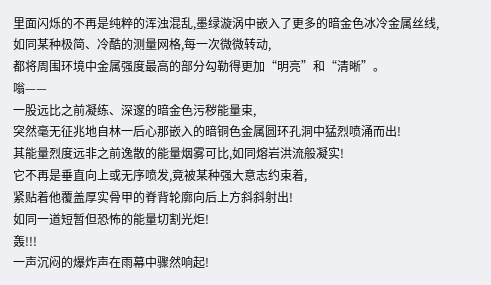里面闪烁的不再是纯粹的浑浊混乱,墨绿漩涡中嵌入了更多的暗金色冰冷金属丝线,
如同某种极简、冷酷的测量网格,每一次微微转动,
都将周围环境中金属强度最高的部分勾勒得更加“明亮”和“清晰”。
嗡——
一股远比之前凝练、深邃的暗金色污秽能量束,
突然毫无征兆地自林一后心那嵌入的暗铜色金属圆环孔洞中猛烈喷涌而出!
其能量烈度远非之前逸散的能量烟雾可比,如同熔岩洪流般凝实!
它不再是垂直向上或无序喷发,竟被某种强大意志约束着,
紧贴着他覆盖厚实骨甲的脊背轮廓向后上方斜斜射出!
如同一道短暂但恐怖的能量切割光炬!
轰!!!
一声沉闷的爆炸声在雨幕中骤然响起!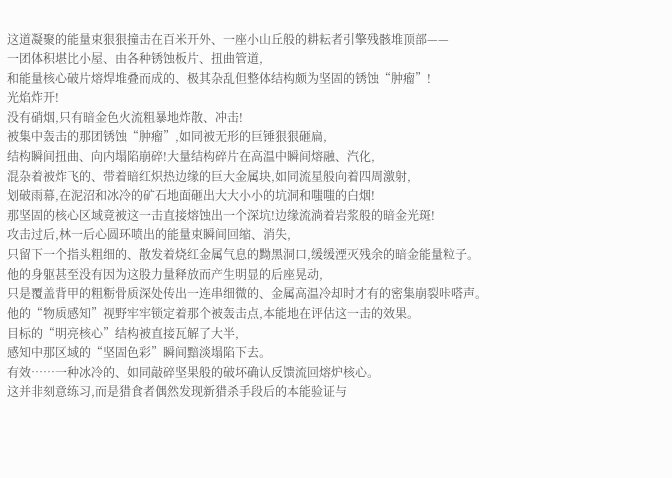这道凝聚的能量束狠狠撞击在百米开外、一座小山丘般的耕耘者引擎残骸堆顶部——
一团体积堪比小屋、由各种锈蚀板片、扭曲管道,
和能量核心破片熔焊堆叠而成的、极其杂乱但整体结构颇为坚固的锈蚀“肿瘤”!
光焰炸开!
没有硝烟,只有暗金色火流粗暴地炸散、冲击!
被集中轰击的那团锈蚀“肿瘤”,如同被无形的巨锤狠狠砸扁,
结构瞬间扭曲、向内塌陷崩碎!大量结构碎片在高温中瞬间熔融、汽化,
混杂着被炸飞的、带着暗红炽热边缘的巨大金属块,如同流星般向着四周激射,
划破雨幕,在泥沼和冰冷的矿石地面砸出大大小小的坑洞和嗤嗤的白烟!
那坚固的核心区域竟被这一击直接熔蚀出一个深坑!边缘流淌着岩浆般的暗金光斑!
攻击过后,林一后心圆环喷出的能量束瞬间回缩、消失,
只留下一个指头粗细的、散发着烧红金属气息的黝黑洞口,缓缓湮灭残余的暗金能量粒子。
他的身躯甚至没有因为这股力量释放而产生明显的后座晃动,
只是覆盖背甲的粗粝骨质深处传出一连串细微的、金属高温冷却时才有的密集崩裂咔嗒声。
他的“物质感知”视野牢牢锁定着那个被轰击点,本能地在评估这一击的效果。
目标的“明亮核心”结构被直接瓦解了大半,
感知中那区域的“坚固色彩”瞬间黯淡塌陷下去。
有效……一种冰冷的、如同敲碎坚果般的破坏确认反馈流回熔炉核心。
这并非刻意练习,而是猎食者偶然发现新猎杀手段后的本能验证与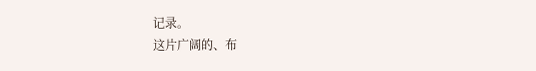记录。
这片广阔的、布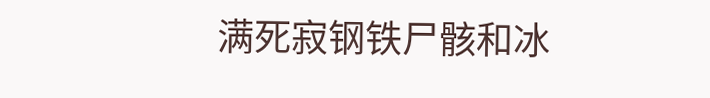满死寂钢铁尸骸和冰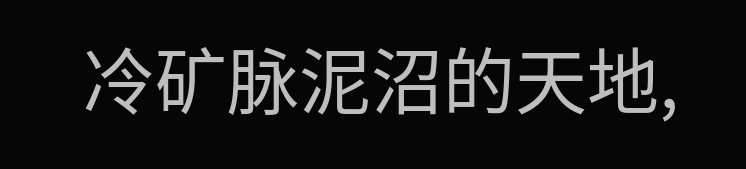冷矿脉泥沼的天地,